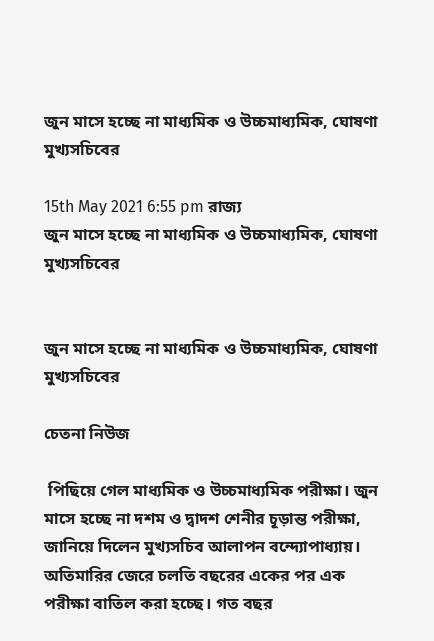জুন মাসে হচ্ছে না মাধ্যমিক ও উচ্চমাধ্যমিক, ঘোষণা মুখ্যসচিবের

15th May 2021 6:55 pm রাজ্য
জুন মাসে হচ্ছে না মাধ্যমিক ও উচ্চমাধ্যমিক, ঘোষণা মুখ্যসচিবের


জুন মাসে হচ্ছে না মাধ্যমিক ও উচ্চমাধ্যমিক, ঘোষণা মুখ্যসচিবের

চেতনা নিউজ

 পিছিয়ে গেল মাধ্যমিক ও উচ্চমাধ্যমিক পরীক্ষা। জুন মাসে হচ্ছে না দশম ও দ্বাদশ শেনীর চূড়ান্ত পরীক্ষা, জানিয়ে দিলেন মুখ্যসচিব আলাপন বন্দ্যোপাধ্যায়। অতিমারির জেরে চলতি বছরের একের পর এক পরীক্ষা বাতিল করা হচ্ছে। গত বছর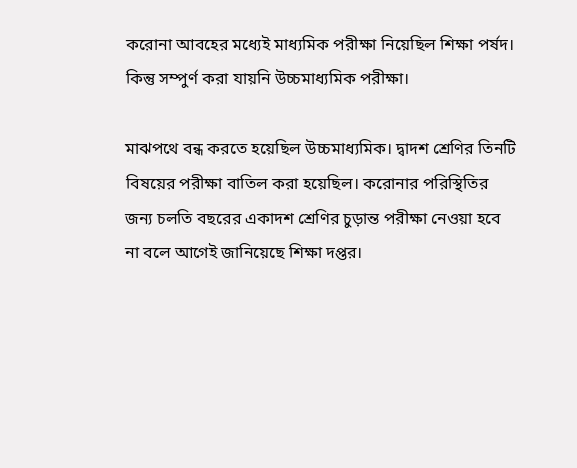করোনা আবহের মধ্যেই মাধ্যমিক পরীক্ষা নিয়েছিল শিক্ষা পর্ষদ। কিন্তু সম্পুর্ণ করা যায়নি উচ্চমাধ্যমিক পরীক্ষা।

মাঝপথে বন্ধ করতে হয়েছিল উচ্চমাধ্যমিক। দ্বাদশ শ্রেণির তিনটি বিষয়ের পরীক্ষা বাতিল করা হয়েছিল। করোনার পরিস্থিতির জন্য চলতি বছরের একাদশ শ্রেণির চুড়ান্ত পরীক্ষা নেওয়া হবে না বলে আগেই জানিয়েছে শিক্ষা দপ্তর।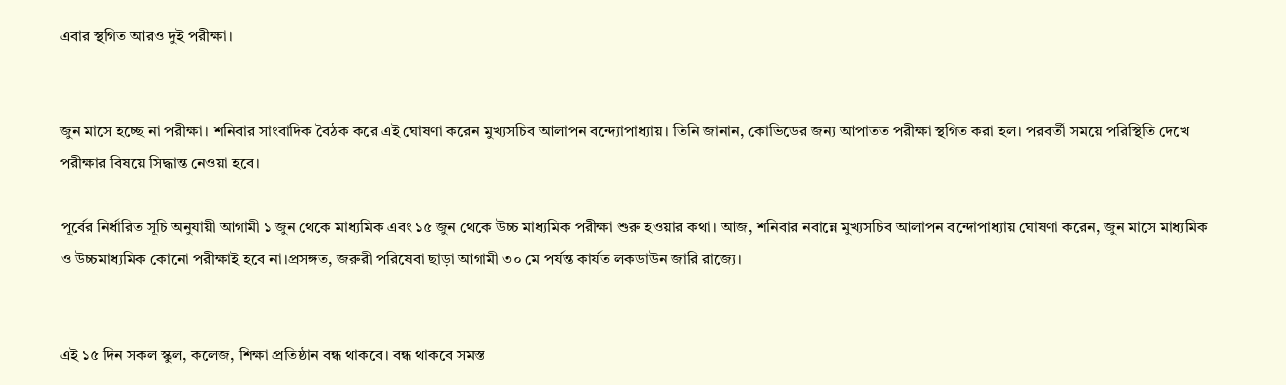এবার স্থগিত আরও দুই পরীক্ষা।


জুন মাসে হচ্ছে না পরীক্ষা। শনিবার সাংবাদিক বৈঠক করে এই ঘোষণা করেন মুখ্যসচিব আলাপন বন্দ্যোপাধ্যায়। তিনি জানান, কোভিডের জন্য আপাতত পরীক্ষা স্থগিত করা হল। পরবর্তী সময়ে পরিস্থিতি দেখে পরীক্ষার বিষয়ে সিদ্ধান্ত নেওয়া হবে।

পূর্বের নির্ধারিত সূচি অনুযায়ী আগামী ১ জুন থেকে মাধ্যমিক এবং ১৫ জুন থেকে উচ্চ মাধ্যমিক পরীক্ষা শুরু হওয়ার কথা। আজ, শনিবার নবান্নে মুখ্যসচিব আলাপন বন্দোপাধ্যায় ঘোষণা করেন, জুন মাসে মাধ্যমিক ও উচ্চমাধ্যমিক কোনো পরীক্ষাই হবে না।প্রসঙ্গত, জরুরী পরিষেবা ছাড়া আগামী ৩০ মে পর্যন্ত কার্যত লকডাউন জারি রাজ্যে।


এই ১৫ দিন সকল স্কুল, কলেজ, শিক্ষা প্রতিষ্ঠান বন্ধ থাকবে। বন্ধ থাকবে সমস্ত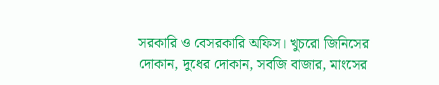সরকারি ও বেসরকারি অফিস। খুচরো জিনিসের দোকান, দুধের দোকান, সবজি বাজার, মাংসের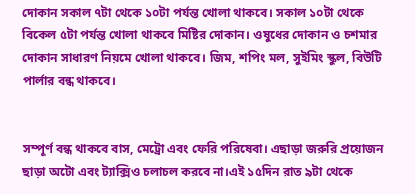দোকান সকাল ৭টা থেকে ১০টা পর্যন্ত খোলা থাকবে। সকাল ১০টা থেকে বিকেল ৫টা পর্যন্ত খোলা থাকবে মিষ্টির দোকান। ওষুধের দোকান ও চশমার দোকান সাধারণ নিয়মে খোলা থাকবে। জিম, শপিং মল, সুইমিং স্কুল, বিউটি পার্লার বন্ধ থাকবে।


সম্পূর্ণ বন্ধ থাকবে বাস, মেট্রো এবং ফেরি পরিষেবা। এছাড়া জরুরি প্রয়োজন ছাড়া অটো এবং ট্যাক্সিও চলাচল করবে না।এই ১৫দিন রাত ৯টা থেকে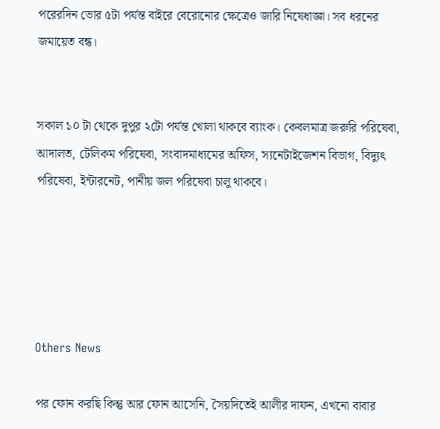পরেরদিন ভোর ৫টা পর্যন্ত বাইরে বেরোনোর ক্ষেত্রেও জারি নিষেধাজ্ঞা। সব ধরনের জমায়েত বন্ধ।


সকাল ১০ টা থেকে দুপুর ২টো পর্যন্ত খোলা থাকবে ব্যাংক। কেবলমাত্র জরুরি পরিষেবা, আদালত, টেলিকম পরিষেবা, সংবাদমাধ্যমের অফিস, স্যনেটাইজেশন বিভাগ, বিদ্যুৎ পরিষেবা, ইন্টারনেট, পানীয় জল পরিষেবা চালু থাকবে।





Others News

পর ফোন করছি কিন্তু আর ফোন আসেনি, সৈয়দিতেই আলীর দাফন, এখনো বাবার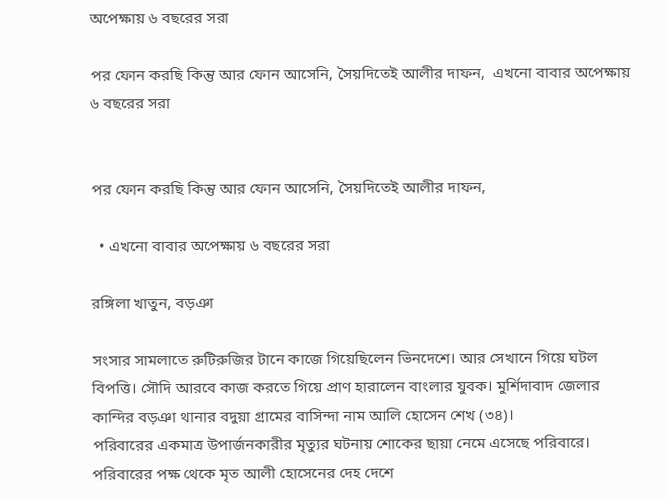অপেক্ষায় ৬ বছরের সরা

পর ফোন করছি কিন্তু আর ফোন আসেনি, সৈয়দিতেই আলীর দাফন,  এখনো বাবার অপেক্ষায় ৬ বছরের সরা


পর ফোন করছি কিন্তু আর ফোন আসেনি, সৈয়দিতেই আলীর দাফন,

  • এখনো বাবার অপেক্ষায় ৬ বছরের সরা

রঙ্গিলা খাতুন, বড়ঞা

সংসার সামলাতে রুটিরুজির টানে কাজে গিয়েছিলেন ভিনদেশে। আর সেখানে গিয়ে ঘটল বিপত্তি। সৌদি আরবে কাজ করতে গিয়ে প্রাণ হারালেন বাংলার যুবক। মুর্শিদাবাদ জেলার কান্দির বড়ঞা থানার বদুয়া গ্রামের বাসিন্দা নাম আলি হোসেন শেখ (৩৪)।
পরিবারের একমাত্র উপার্জনকারীর মৃত্যুর ঘটনায় শোকের ছায়া নেমে এসেছে পরিবারে। পরিবারের পক্ষ থেকে মৃত আলী হোসেনের দেহ দেশে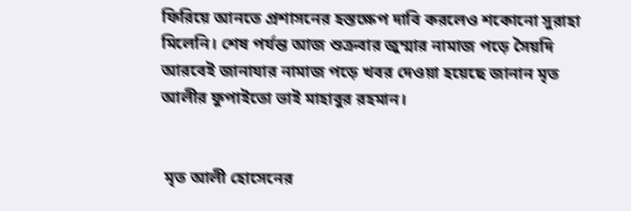ফিরিয়ে আনতে প্রশাসনের হস্তক্ষেপ দাবি করলেও শকোনো সুরাহা মিলেনি। শেষ পর্যন্ত আজ শুক্রবার জুম্মার নামাজ পড়ে সৈয়দি আরবেই জানাযার নামাজ পড়ে খবর দেওয়া হয়েছে জানান মৃত আলীর ফুপাইতো ভাই মাহাবুর রহমান।


 মৃত আলী হোসেনের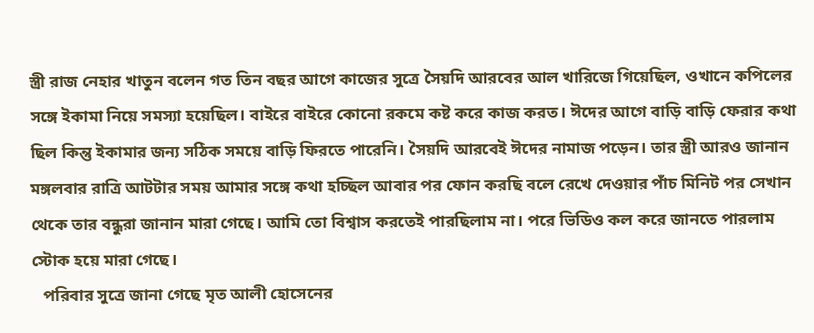স্ত্রী রাজ নেহার খাতুন বলেন গত তিন বছর আগে কাজের সুত্রে সৈয়দি আরবের আল খারিজে গিয়েছিল, ওখানে কপিলের সঙ্গে ইকামা নিয়ে সমস্যা হয়েছিল। বাইরে বাইরে কোনো রকমে কষ্ট করে কাজ করত। ঈদের আগে বাড়ি বাড়ি ফেরার কথা ছিল কিন্তু ইকামার জন্য সঠিক সময়ে বাড়ি ফিরতে পারেনি। সৈয়দি আরবেই ঈদের নামাজ পড়েন। তার স্ত্রী আরও জানান  মঙ্গলবার রাত্রি আটটার সময় আমার সঙ্গে কথা হচ্ছিল আবার পর ফোন করছি বলে রেখে দেওয়ার পাঁচ মিনিট পর সেখান থেকে তার বন্ধুরা জানান মারা গেছে। আমি তো বিশ্বাস করতেই পারছিলাম না। পরে ভিডিও কল করে জানতে পারলাম স্টোক হয়ে মারা গেছে।
   পরিবার সুত্রে জানা গেছে মৃত আলী হোসেনের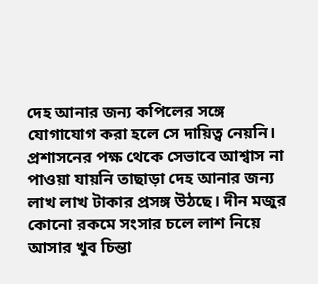দেহ আনার জন্য কপিলের সঙ্গে যোগাযোগ করা হলে সে দায়িত্ব নেয়নি। প্রশাসনের পক্ষ থেকে সেভাবে আশ্বাস না পাওয়া যায়নি তাছাড়া দেহ আনার জন্য লাখ লাখ টাকার প্রসঙ্গ উঠছে। দীন মজুর কোনো রকমে সংসার চলে লাশ নিয়ে আসার খুব চিন্তা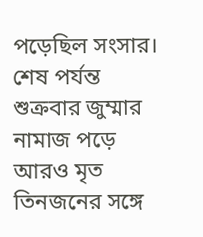পড়েছিল সংসার। শেষ পর্যন্ত শুক্রবার জুম্মার নামাজ পড়ে আরও মৃত তিনজনের সঙ্গে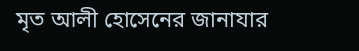মৃত আলী হোসেনের জানাযার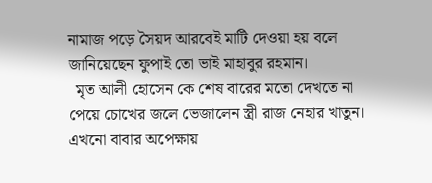নামাজ পড়ে সৈয়দ আরবেই মাটি দেওয়া হয় বলে জানিয়েছেন ফুপাই তো ভাই মাহাবুর রহমান।
  মৃত আলী হোসেন কে শেষ বারের মতো দেখতে না পেয়ে চোখের জলে ভেজালেন স্ত্রী রাজ নেহার খাতুন। এখনো বাবার অপেক্ষায়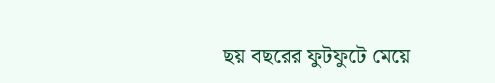ছয় বছরের ফুটফুটে মেয়ে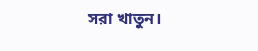সরা খাতুন।